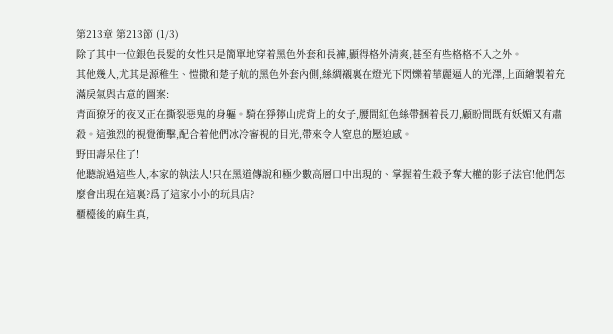第213章 第213節 (1/3)
除了其中一位銀色長髮的女性只是簡單地穿着黑色外套和長褲,顯得格外清爽,甚至有些格格不入之外。
其他幾人,尤其是源稚生、愷撒和楚子航的黑色外套內側,絲綢襯裏在燈光下閃爍着華麗逼人的光澤,上面繪製着充滿戾氣與古意的圖案:
青面獠牙的夜叉正在撕裂惡鬼的身軀。騎在猙獰山虎背上的女子,腰間紅色絲帶捆着長刀,顧盼間既有妖媚又有肅殺。這強烈的視覺衝擊,配合着他們冰冷審視的目光,帶來令人窒息的壓迫感。
野田壽呆住了!
他聽說過這些人,本家的執法人!只在黑道傳說和極少數高層口中出現的、掌握着生殺予奪大權的影子法官!他們怎麼會出現在這裏?爲了這家小小的玩具店?
櫃檯後的麻生真,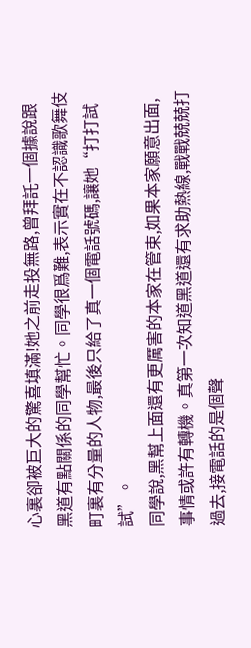心裏卻被巨大的驚喜填滿!她之前走投無路,曾拜託一個據說跟黑道有點關係的同學幫忙。同學很爲難,表示實在不認識歌舞伎町裏有分量的人物,最後只給了真一個電話號碼,讓她“打打試試”。
同學說,黑幫上面還有更厲害的本家在管束,如果本家願意出面,事情或許有轉機。真第一次知道黑道還有求助熱線,戰戰兢兢打過去,接電話的是個聲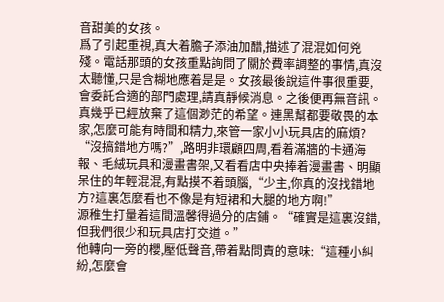音甜美的女孩。
爲了引起重視,真大着膽子添油加醋,描述了混混如何兇殘。電話那頭的女孩重點詢問了關於費率調整的事情,真沒太聽懂,只是含糊地應着是是。女孩最後說這件事很重要,會委託合適的部門處理,請真靜候消息。之後便再無音訊。
真幾乎已經放棄了這個渺茫的希望。連黑幫都要敬畏的本家,怎麼可能有時間和精力,來管一家小小玩具店的麻煩?
“沒搞錯地方嗎?”,路明非環顧四周,看着滿牆的卡通海報、毛絨玩具和漫畫書架,又看看店中央捧着漫畫書、明顯呆住的年輕混混,有點摸不着頭腦,“少主,你真的沒找錯地方?這裏怎麼看也不像是有短裙和大腿的地方啊!”
源稚生打量着這間溫馨得過分的店鋪。“確實是這裏沒錯,但我們很少和玩具店打交道。”
他轉向一旁的櫻,壓低聲音,帶着點問責的意味:“這種小糾紛,怎麼會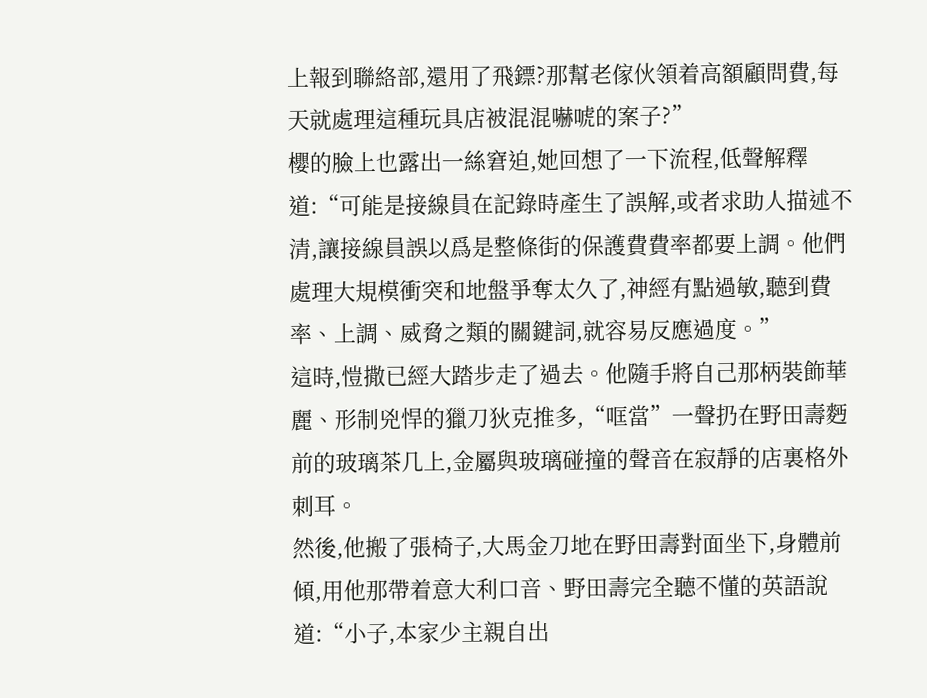上報到聯絡部,還用了飛鏢?那幫老傢伙領着高額顧問費,每天就處理這種玩具店被混混嚇唬的案子?”
櫻的臉上也露出一絲窘迫,她回想了一下流程,低聲解釋道:“可能是接線員在記錄時產生了誤解,或者求助人描述不清,讓接線員誤以爲是整條街的保護費費率都要上調。他們處理大規模衝突和地盤爭奪太久了,神經有點過敏,聽到費率、上調、威脅之類的關鍵詞,就容易反應過度。”
這時,愷撒已經大踏步走了過去。他隨手將自己那柄裝飾華麗、形制兇悍的獵刀狄克推多,“哐當”一聲扔在野田壽麪前的玻璃茶几上,金屬與玻璃碰撞的聲音在寂靜的店裏格外刺耳。
然後,他搬了張椅子,大馬金刀地在野田壽對面坐下,身體前傾,用他那帶着意大利口音、野田壽完全聽不懂的英語說道:“小子,本家少主親自出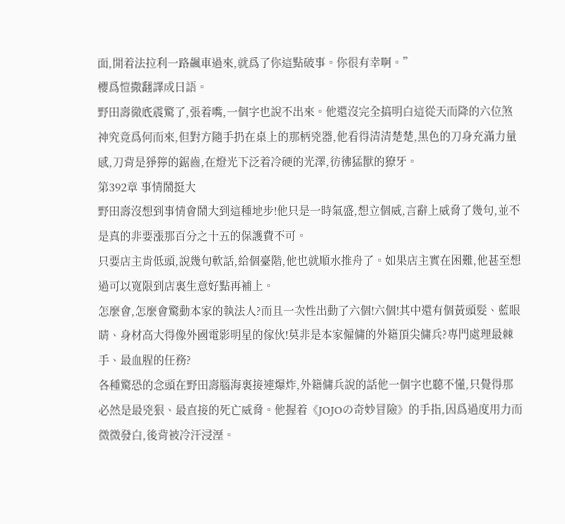面,開着法拉利一路飆車過來,就爲了你這點破事。你很有幸啊。”
櫻爲愷撒翻譯成日語。
野田壽徹底震驚了,張着嘴,一個字也說不出來。他還沒完全搞明白這從天而降的六位煞神究竟爲何而來,但對方隨手扔在桌上的那柄兇器,他看得清清楚楚,黑色的刀身充滿力量感,刀背是猙獰的鋸齒,在燈光下泛着冷硬的光澤,彷彿猛獸的獠牙。
第392章 事情鬧挺大
野田壽沒想到事情會鬧大到這種地步!他只是一時氣盛,想立個威,言辭上威脅了幾句,並不是真的非要漲那百分之十五的保護費不可。
只要店主肯低頭,說幾句軟話,給個臺階,他也就順水推舟了。如果店主實在困難,他甚至想過可以寬限到店裏生意好點再補上。
怎麼會,怎麼會驚動本家的執法人?而且一次性出動了六個!六個!其中還有個黃頭髮、藍眼睛、身材高大得像外國電影明星的傢伙!莫非是本家僱傭的外籍頂尖傭兵?專門處理最棘手、最血腥的任務?
各種驚恐的念頭在野田壽腦海裏接連爆炸,外籍傭兵說的話他一個字也聽不懂,只覺得那必然是最兇狠、最直接的死亡威脅。他握着《JOJOの奇妙冒險》的手指,因爲過度用力而微微發白,後背被冷汗浸溼。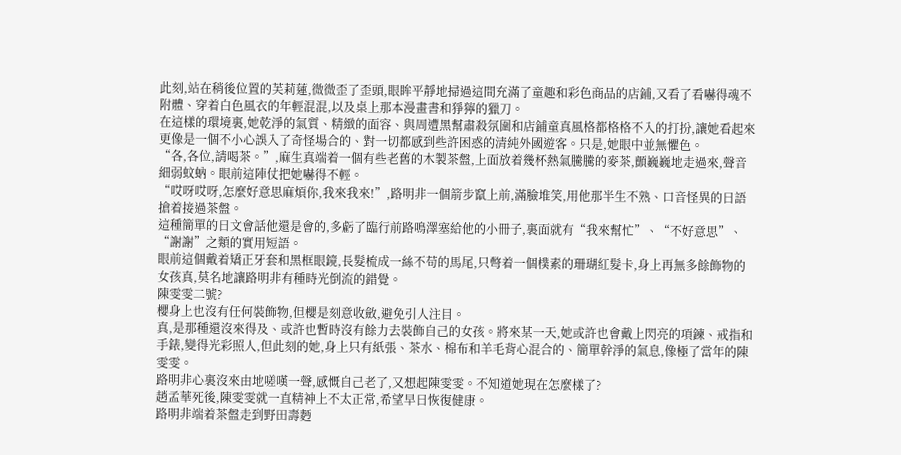此刻,站在稍後位置的芙莉蓮,微微歪了歪頭,眼眸平靜地掃過這間充滿了童趣和彩色商品的店鋪,又看了看嚇得魂不附體、穿着白色風衣的年輕混混,以及桌上那本漫畫書和猙獰的獵刀。
在這樣的環境裏,她乾淨的氣質、精緻的面容、與周遭黑幫肅殺氛圍和店鋪童真風格都格格不入的打扮,讓她看起來更像是一個不小心誤入了奇怪場合的、對一切都感到些許困惑的清純外國遊客。只是,她眼中並無懼色。
“各,各位,請喝茶。”,麻生真端着一個有些老舊的木製茶盤,上面放着幾杯熱氣騰騰的麥茶,顫巍巍地走過來,聲音細弱蚊蚋。眼前這陣仗把她嚇得不輕。
“哎呀哎呀,怎麼好意思麻煩你,我來我來!”,路明非一個箭步竄上前,滿臉堆笑,用他那半生不熟、口音怪異的日語搶着接過茶盤。
這種簡單的日文會話他還是會的,多虧了臨行前路鳴澤塞給他的小冊子,裏面就有“我來幫忙”、“不好意思”、“謝謝”之類的實用短語。
眼前這個戴着矯正牙套和黑框眼鏡,長髮梳成一絲不苟的馬尾,只彆着一個樸素的珊瑚紅髮卡,身上再無多餘飾物的女孩真,莫名地讓路明非有種時光倒流的錯覺。
陳雯雯二號?
櫻身上也沒有任何裝飾物,但櫻是刻意收斂,避免引人注目。
真,是那種還沒來得及、或許也暫時沒有餘力去裝飾自己的女孩。將來某一天,她或許也會戴上閃亮的項鍊、戒指和手錶,變得光彩照人,但此刻的她,身上只有紙張、茶水、棉布和羊毛背心混合的、簡單幹淨的氣息,像極了當年的陳雯雯。
路明非心裏沒來由地嗟嘆一聲,感慨自己老了,又想起陳雯雯。不知道她現在怎麼樣了?
趙孟華死後,陳雯雯就一直精神上不太正常,希望早日恢復健康。
路明非端着茶盤走到野田壽麪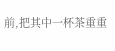前,把其中一杯茶重重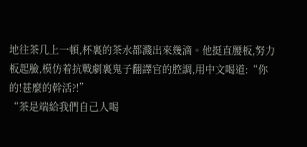地往茶几上一頓,杯裏的茶水都濺出來幾滴。他挺直腰板,努力板起臉,模仿着抗戰劇裏鬼子翻譯官的腔調,用中文喝道:“你的!甚麼的幹活?!”
“茶是端給我們自己人喝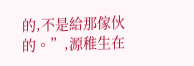的,不是給那傢伙的。”,源稚生在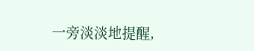一旁淡淡地提醒,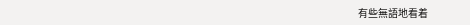有些無語地看着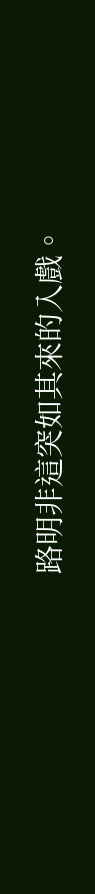路明非這突如其來的入戲。